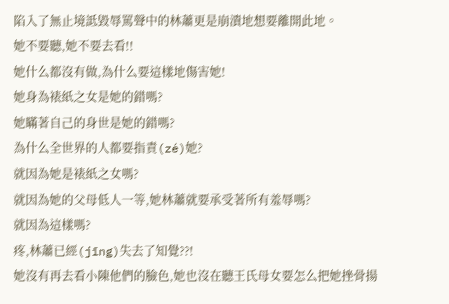陷入了無止境詆毀辱罵聲中的林蕭更是崩潰地想要離開此地。
她不要聽,她不要去看!!
她什么都沒有做,為什么要這樣地傷害她!
她身為裱紙之女是她的錯嗎?
她瞞著自己的身世是她的錯嗎?
為什么全世界的人都要指責(zé)她?
就因為她是裱紙之女嗎?
就因為她的父母低人一等,她林蕭就要承受著所有羞辱嗎?
就因為這樣嗎?
疼,林蕭已經(jīng)失去了知覺??!
她沒有再去看小陳他們的臉色,她也沒在聽王氏母女要怎么把她挫骨揚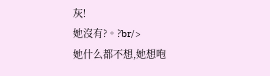灰!
她沒有?。?br/>
她什么都不想,她想咆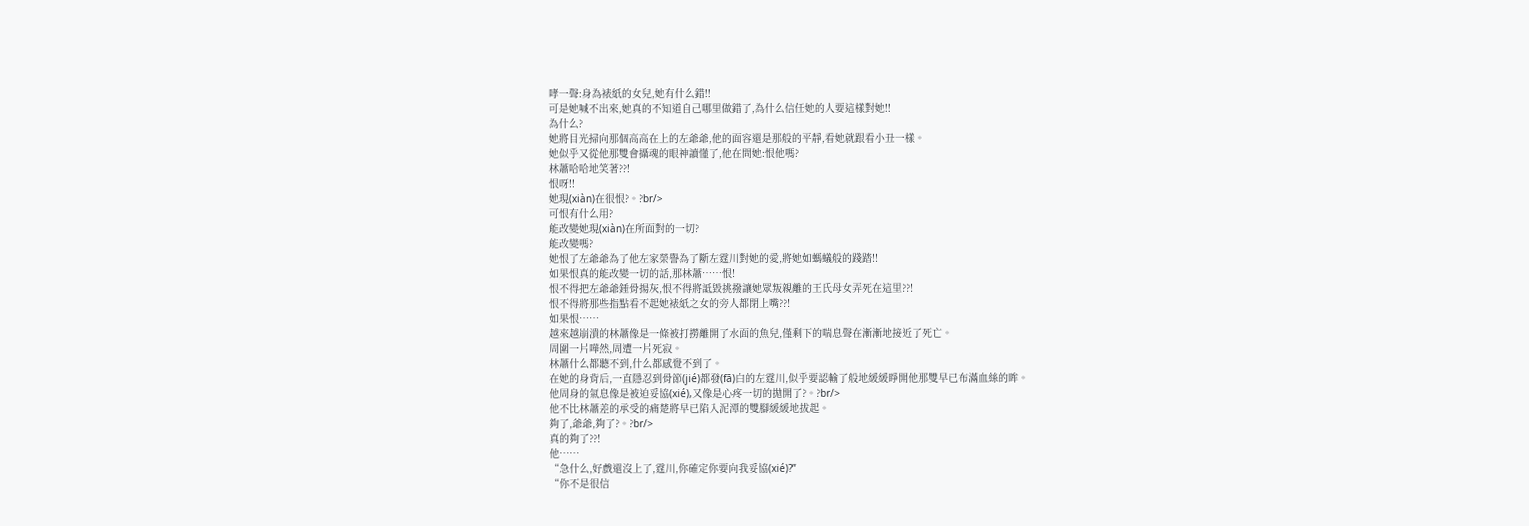哮一聲:身為裱紙的女兒,她有什么錯!!
可是她喊不出來,她真的不知道自己哪里做錯了,為什么信任她的人要這樣對她!!
為什么?
她將目光掃向那個高高在上的左爺爺,他的面容還是那般的平靜,看她就跟看小丑一樣。
她似乎又從他那雙會攝魂的眼神讀懂了,他在問她:恨他嗎?
林蕭哈哈地笑著??!
恨呀!!
她現(xiàn)在很恨?。?br/>
可恨有什么用?
能改變她現(xiàn)在所面對的一切?
能改變嗎?
她恨了左爺爺為了他左家榮譽為了斷左霆川對她的愛,將她如螞蟻般的踐踏!!
如果恨真的能改變一切的話,那林蕭……恨!
恨不得把左爺爺錘骨揚灰,恨不得將詆毀挑撥讓她眾叛親離的王氏母女弄死在這里??!
恨不得將那些指點看不起她裱紙之女的旁人都閉上嘴??!
如果恨……
越來越崩潰的林蕭像是一條被打撈離開了水面的魚兒,僅剩下的喘息聲在漸漸地接近了死亡。
周圍一片嘩然,周遭一片死寂。
林蕭什么都聽不到,什么都感覺不到了。
在她的身背后,一直隱忍到骨節(jié)都發(fā)白的左霆川,似乎要認輸了般地緩緩睜開他那雙早已布滿血絲的眸。
他周身的氣息像是被迫妥協(xié),又像是心疼一切的拋開了?。?br/>
他不比林蕭差的承受的痛楚將早已陷入泥潭的雙腳緩緩地拔起。
夠了,爺爺,夠了?。?br/>
真的夠了??!
他……
“急什么,好戲還沒上了,霆川,你確定你要向我妥協(xié)?”
“你不是很信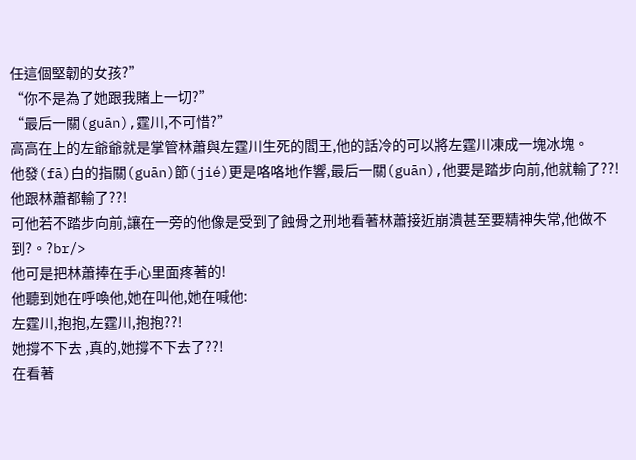任這個堅韌的女孩?”
“你不是為了她跟我賭上一切?”
“最后一關(guān),霆川,不可惜?”
高高在上的左爺爺就是掌管林蕭與左霆川生死的閻王,他的話冷的可以將左霆川凍成一塊冰塊。
他發(fā)白的指關(guān)節(jié)更是咯咯地作響,最后一關(guān),他要是踏步向前,他就輸了??!
他跟林蕭都輸了??!
可他若不踏步向前,讓在一旁的他像是受到了蝕骨之刑地看著林蕭接近崩潰甚至要精神失常,他做不到?。?br/>
他可是把林蕭捧在手心里面疼著的!
他聽到她在呼喚他,她在叫他,她在喊他:
左霆川,抱抱,左霆川,抱抱??!
她撐不下去 ,真的,她撐不下去了??!
在看著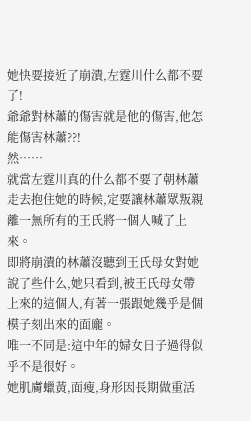她快要接近了崩潰,左霆川什么都不要了!
爺爺對林蕭的傷害就是他的傷害,他怎能傷害林蕭??!
然……
就當左霆川真的什么都不要了朝林蕭走去抱住她的時候,定要讓林蕭眾叛親離一無所有的王氏將一個人喊了上來。
即將崩潰的林蕭沒聽到王氏母女對她說了些什么,她只看到,被王氏母女帶上來的這個人,有著一張跟她幾乎是個模子刻出來的面龐。
唯一不同是:這中年的婦女日子過得似乎不是很好。
她肌膚蠟黃,面瘦,身形因長期做重活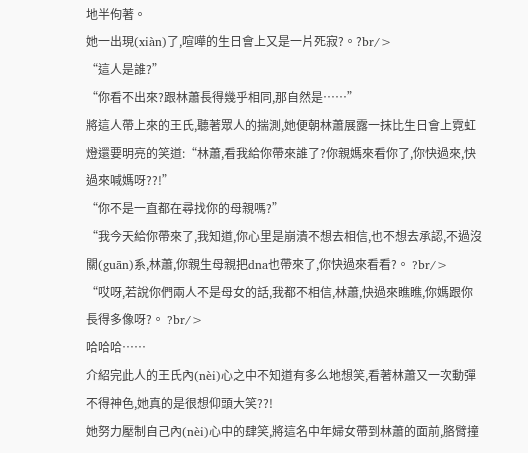地半佝著。
她一出現(xiàn)了,喧嘩的生日會上又是一片死寂?。?br/>
“這人是誰?”
“你看不出來?跟林蕭長得幾乎相同,那自然是……”
將這人帶上來的王氏,聽著眾人的揣測,她便朝林蕭展露一抹比生日會上霓虹燈還要明亮的笑道:“林蕭,看我給你帶來誰了?你親媽來看你了,你快過來,快過來喊媽呀??!”
“你不是一直都在尋找你的母親嗎?”
“我今天給你帶來了,我知道,你心里是崩潰不想去相信,也不想去承認,不過沒關(guān)系,林蕭,你親生母親把dna也帶來了,你快過來看看?。 ?br/>
“哎呀,若說你們兩人不是母女的話,我都不相信,林蕭,快過來瞧瞧,你媽跟你長得多像呀?。 ?br/>
哈哈哈……
介紹完此人的王氏內(nèi)心之中不知道有多么地想笑,看著林蕭又一次動彈不得神色,她真的是很想仰頭大笑??!
她努力壓制自己內(nèi)心中的肆笑,將這名中年婦女帶到林蕭的面前,胳臂撞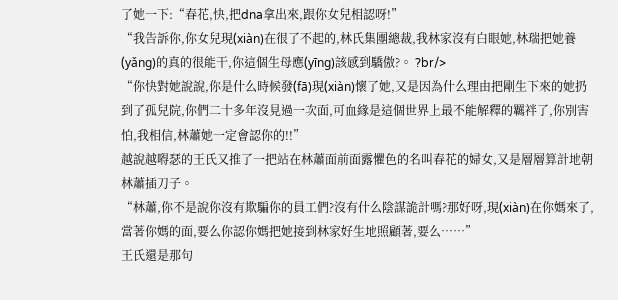了她一下:“春花,快,把dna拿出來,跟你女兒相認呀!”
“我告訴你,你女兒現(xiàn)在很了不起的,林氏集團總裁,我林家沒有白眼她,林瑞把她養(yǎng)的真的很能干,你這個生母應(yīng)該感到驕傲?。 ?br/>
“你快對她說說,你是什么時候發(fā)現(xiàn)懷了她,又是因為什么理由把剛生下來的她扔到了孤兒院,你們二十多年沒見過一次面,可血緣是這個世界上最不能解釋的羈袢了,你別害怕,我相信,林蕭她一定會認你的!!”
越說越嘚瑟的王氏又推了一把站在林蕭面前面露懼色的名叫春花的婦女,又是層層算計地朝林蕭插刀子。
“林蕭,你不是說你沒有欺騙你的員工們?沒有什么陰謀詭計嗎?那好呀,現(xiàn)在你媽來了,當著你媽的面,要么你認你媽把她接到林家好生地照顧著,要么……”
王氏還是那句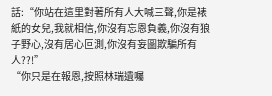話:“你站在這里對著所有人大喊三聲,你是裱紙的女兒,我就相信,你沒有忘恩負義,你沒有狼子野心,沒有居心叵測,你沒有妄圖欺騙所有人??!”
“你只是在報恩,按照林瑞遺囑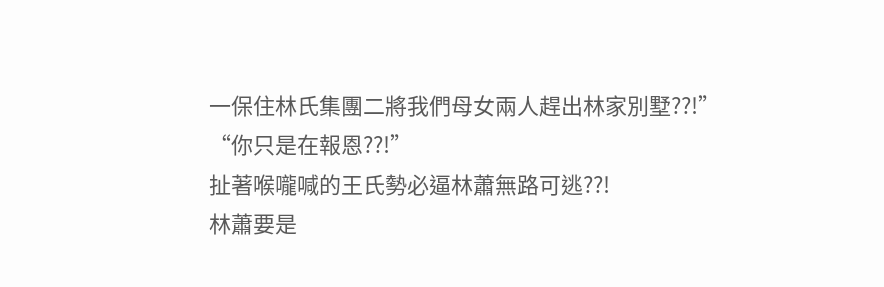一保住林氏集團二將我們母女兩人趕出林家別墅??!”
“你只是在報恩??!”
扯著喉嚨喊的王氏勢必逼林蕭無路可逃??!
林蕭要是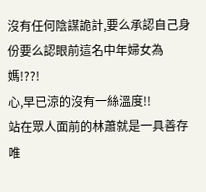沒有任何陰謀詭計,要么承認自己身份要么認眼前這名中年婦女為媽!??!
心,早已涼的沒有一絲溫度!!
站在眾人面前的林蕭就是一具善存唯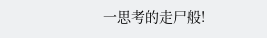一思考的走尸般!